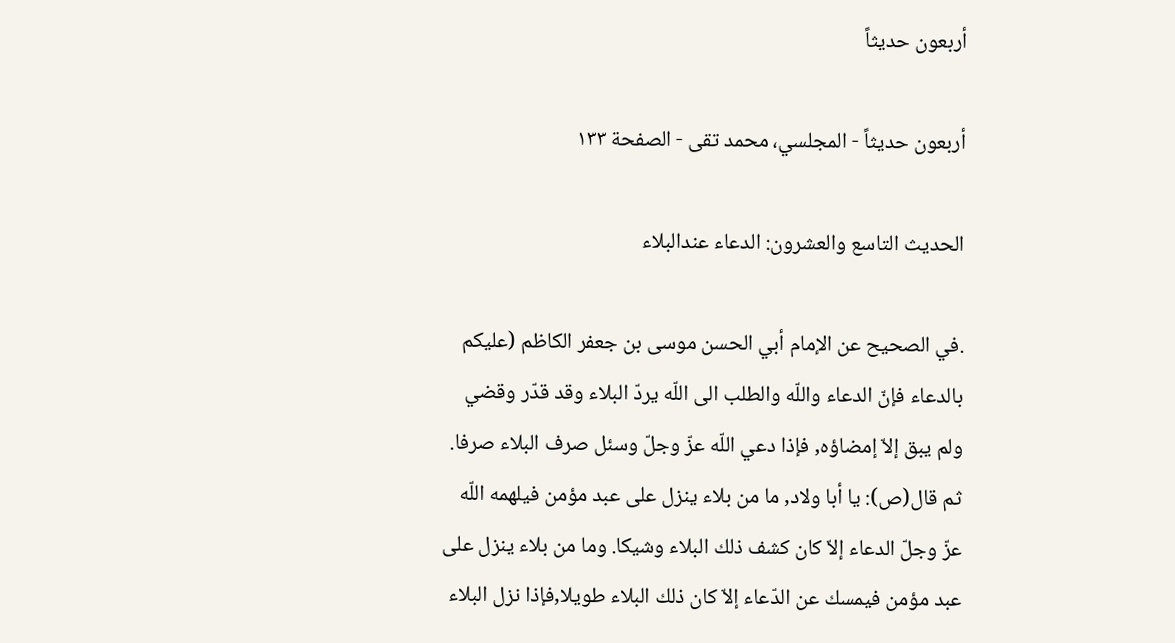أربعون حديثاً

أربعون حديثاً - المجلسي‌، محمد تقى - الصفحة ١٣٣

الحديث التاسع والعشرون: الدعاء عندالبلاء

.في الصحيح عن الإمام أبي الحسن موسى بن جعفر الكاظم (عليكم بالدعاء فإنّ الدعاء واللّه والطلب الى اللّه يردّ البلاء وقد قدّر وقضي ولم يبق إلاّ إمضاؤه, فإذا دعي اللّه عزّ وجلّ وسئل صرف البلاء صرفا. ثم قال(ص): يا أبا ولاد, ما من بلاء ينزل على عبد مؤمن فيلهمه اللّه عزّ وجلّ الدعاء إلاّ كان كشف ذلك البلاء وشيكا. وما من بلاء ينزل على عبد مؤمن فيمسك عن الدّعاء إلاّ كان ذلك البلاء طويلا,فإذا نزل البلاء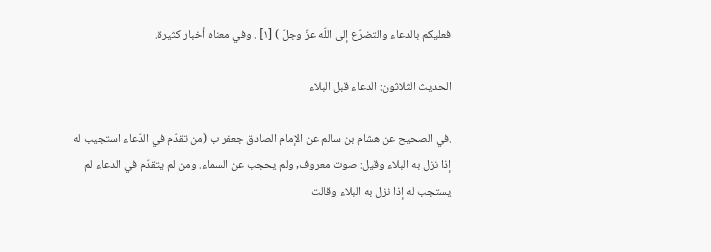فعليكم بالدعاء والتضرّع إلى اللّه عزّ وجلّ ) [١] . وفي معناه أخبار كثيرة.

الحديث الثلاثون: الدعاء قبل البلاء

.في الصحيح عن هشام بن سالم عن الإمام الصادق جعفر ب (من تقدّم في الدّعاء استجيب له إذا نزل به البلاء وقيل: صوت معروف, ولم يحجب عن السماء. ومن لم يتقدّم في الدعاء لم يستجب له إذا نزل به البلاء وقالت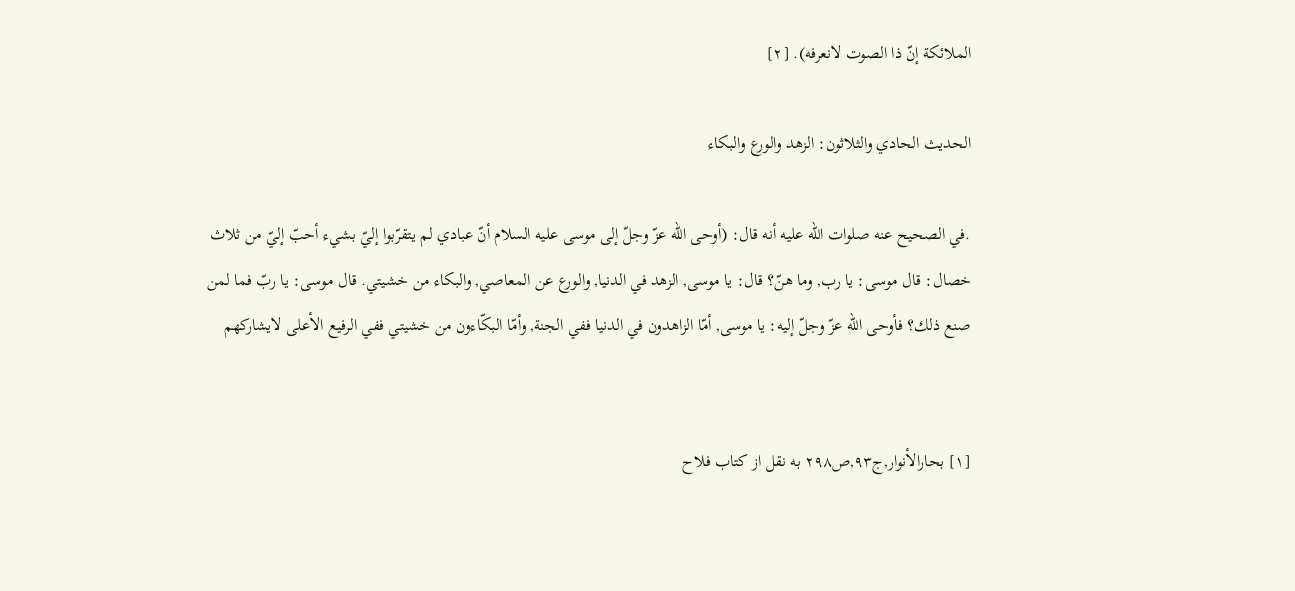الملائكة إنّ ذا الصوت لانعرفه). [٢]

الحديث الحادي والثلاثون: الزهد والورع والبكاء

.في الصحيح عنه صلوات اللّه عليه أنه قال: (أوحى اللّه عزّ وجلّ إلى موسى عليه السلام أنّ عبادي لم يتقرّبوا إليّ بشيء أحبّ إليّ من ثلاث خصال: قال موسى: يا رب, وما هنّ؟ قال: يا موسى, الزهد في الدنيا, والورع عن المعاصي, والبكاء من خشيتي. قال موسى: يا ربّ فما لمن صنع ذلك؟ فأوحى اللّه عزّ وجلّ إليه: يا موسى, أمّا الزاهدون في الدنيا ففي الجنة, وأمّا البكّاءون من خشيتي ففي الرفيع الأعلى لايشاركهم


[١] بحارالأنوار,ج٩٣,ص٢٩٨ به نقل از كتاب فلاح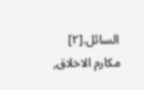السائل.[٢] مكارم الاخلاق,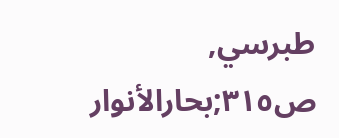طبرسي, ص٣١٥;بحارالأنوار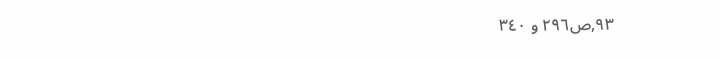٩٣,ص٢٩٦ و ٣٤٠